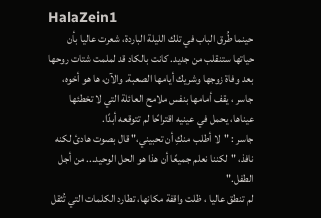HalaZein1
حينما طُرق الباب في تلك الليلة الباردة، شعرت عاليا بأن حياتها ستنقلب من جديد. كانت بالكاد قد لملمت شتات روحها بعد وفاة زوجها وشريك أيامها الصعبة. والآن، ها هو أخوه، جاسر ، يقف أمامها بنفس ملامح العائلة التي لا تخطئها عيناها، يحمل في عينيه اقتراحًا لم تتوقعه أبدًا.
جاسر : "لا أطلب منكِ أن تحبيني،" قال بصوت هادئ لكنه نافذ، "لكننا نعلم جميعًا أن هذا هو الحل الوحيد... من أجل الطفل."
لم تنطق عاليا ، ظلت واقفة مكانها، تطارد الكلمات التي تُثقل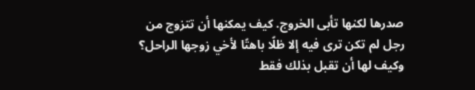صدرها لكنها تأبى الخروج. كيف يمكنها أن تتزوج من رجل لم تكن ترى فيه إلا ظلًا باهتًا لأخي زوجها الراحل؟ وكيف لها أن تقبل بذلك فقط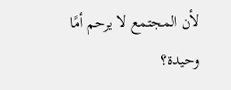لأن المجتمع لا يرحم أمًا وحيدة؟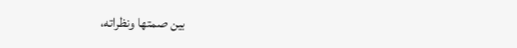بين صمتها ونظراته،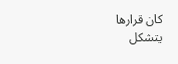كان قرارها يتشكل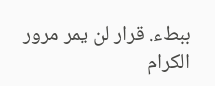ببطء. قرار لن يمر مرور الكرام